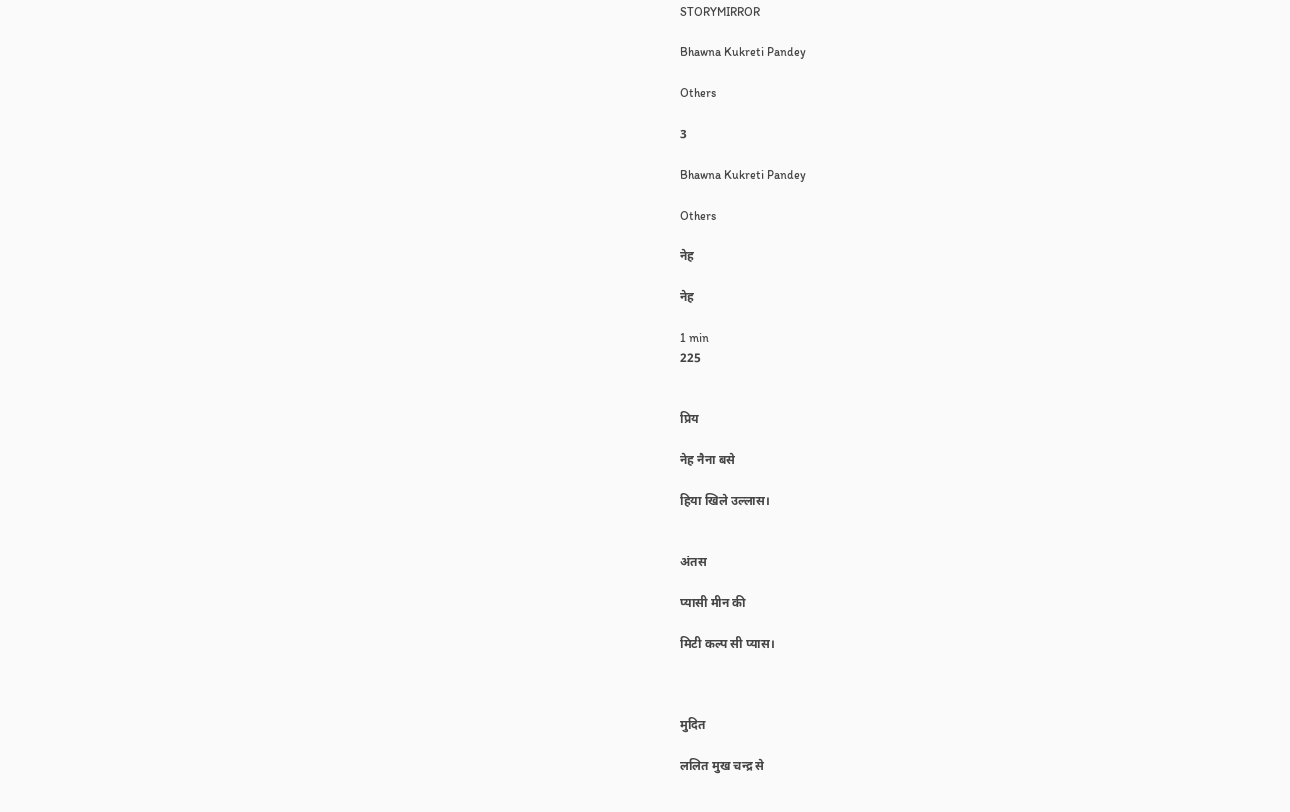STORYMIRROR

Bhawna Kukreti Pandey

Others

3

Bhawna Kukreti Pandey

Others

नेह

नेह

1 min
225


प्रिय

नेह नैना बसे

हिया खिले उल्लास।


अंतस

प्यासी मीन की

मिटी कल्प सी प्यास।



मुदित

ललित मुख चन्द्र से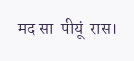मद सा  पीयूं  रास।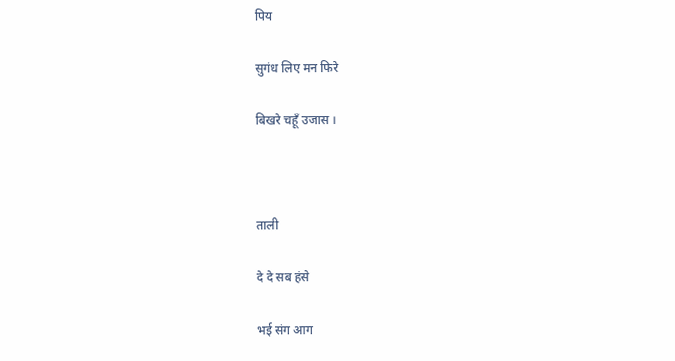पिय

सुगंध लिए मन फिरे

बिखरे चहूँ उजास ।



ताली

दे दे सब हंसे

भई संग आग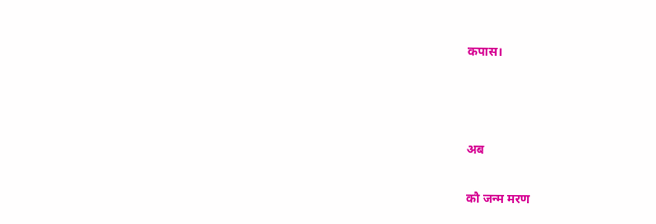कपास।



अब

कौ जन्म मरण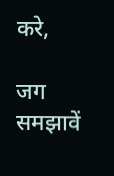करे,

जग समझावें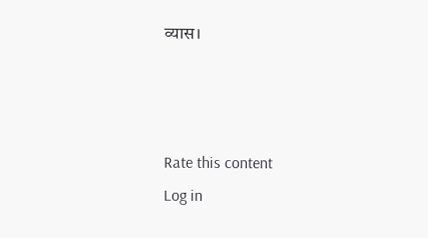व्यास।



Rate this content
Log in